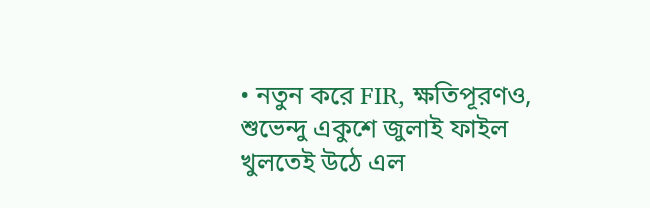• নতুন করে FIR, ক্ষতিপূরণও, শুভেন্দু একুশে জুলাই ফাইল খুলতেই উঠে এল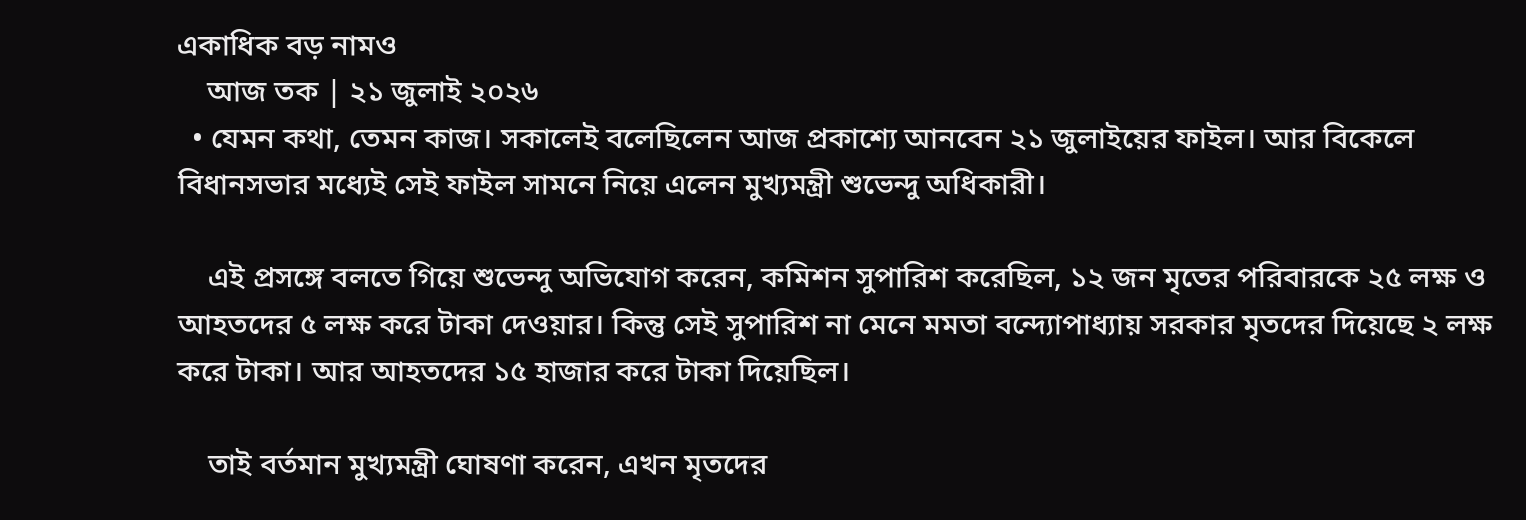একাধিক বড় নামও
    আজ তক | ২১ জুলাই ২০২৬
  • যেমন কথা, তেমন কাজ। সকালেই বলেছিলেন আজ প্রকাশ্যে আনবেন ২১ জুলাইয়ের ফাইল। আর বিকেলে বিধানসভার মধ্যেই সেই ফাইল সামনে নিয়ে এলেন মুখ্যমন্ত্রী শুভেন্দু অধিকারী।

    এই প্রসঙ্গে বলতে গিয়ে শুভেন্দু অভিযোগ করেন, কমিশন সুপারিশ করেছিল, ১২ জন মৃতের পরিবারকে ২৫ লক্ষ ও আহতদের ৫ লক্ষ করে টাকা দেওয়ার। কিন্তু সেই সুপারিশ না মেনে মমতা বন্দ্যোপাধ্যায় সরকার মৃতদের দিয়েছে ২ লক্ষ করে টাকা। আর আহতদের ১৫ হাজার করে টাকা দিয়েছিল।

    তাই বর্তমান মুখ্যমন্ত্রী ঘোষণা করেন, এখন মৃতদের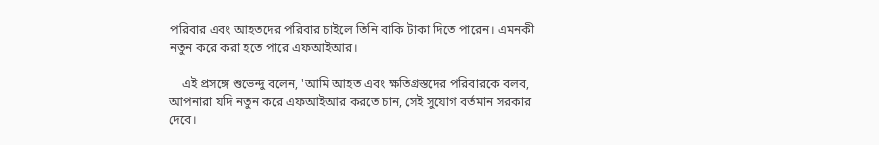পরিবার এবং আহতদের পরিবার চাইলে তিনি বাকি টাকা দিতে পারেন। এমনকী নতুন করে করা হতে পারে এফআইআর।

    এই প্রসঙ্গে শুভেন্দু বলেন, 'আমি আহত এবং ক্ষতিগ্রস্তদের পরিবারকে বলব, আপনারা যদি নতুন করে এফআইআর করতে চান, সেই সুযোগ বর্তমান সরকার দেবে।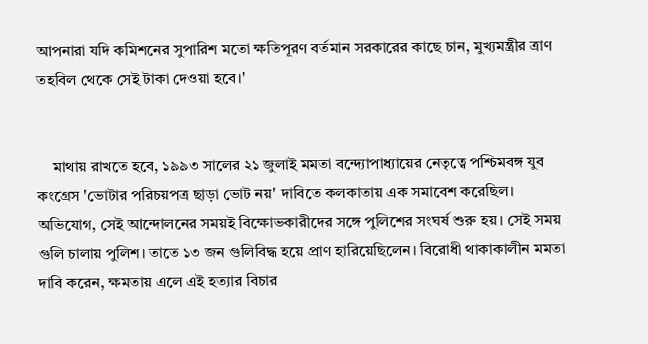আপনারা যদি কমিশনের সুপারিশ মতো ক্ষতিপূরণ বর্তমান সরকারের কাছে চান, মুখ্যমন্ত্রীর ত্রাণ তহবিল থেকে সেই টাকা দেওয়া হবে।'


    মাথায় রাখতে হবে, ১৯৯৩ সালের ২১ জুলাই মমতা বন্দ্যোপাধ্যায়ের নেতৃত্বে পশ্চিমবঙ্গ যুব কংগ্রেস 'ভোটার পরিচয়পত্র ছাড়া ভোট নয়' দাবিতে কলকাতায় এক সমাবেশ করেছিল। অভিযোগ, সেই আন্দোলনের সময়ই বিক্ষোভকারীদের সঙ্গে পুলিশের সংঘর্ষ শুরু হয়। সেই সময় গুলি চালায় পুলিশ। তাতে ১৩ জন গুলিবিদ্ধ হয়ে প্রাণ হারিয়েছিলেন। বিরোধী থাকাকালীন মমতা দাবি করেন, ক্ষমতায় এলে এই হত্যার বিচার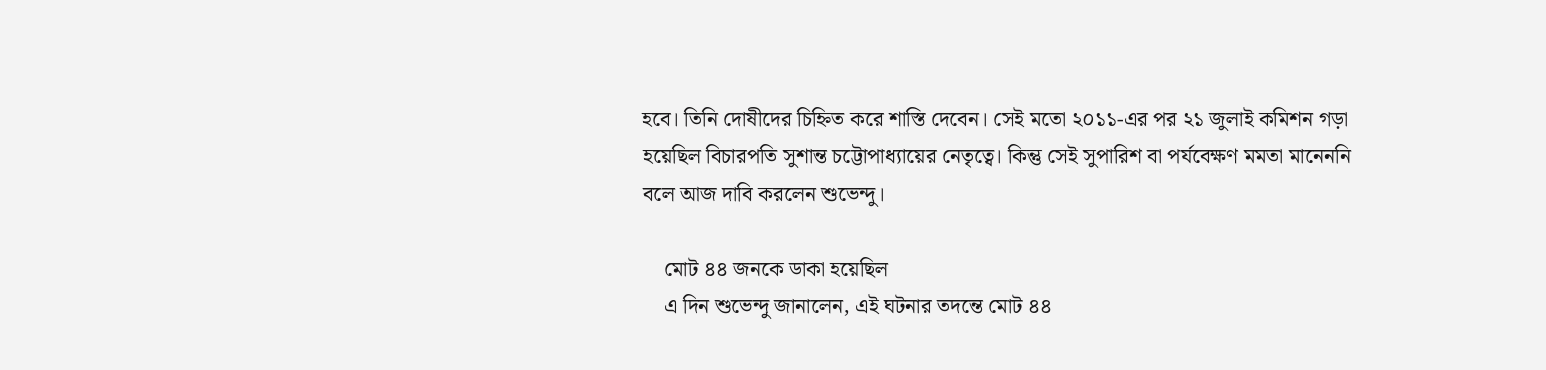হবে। তিনি দোষীদের চিহ্নিত করে শাস্তি দেবেন। সেই মতো ২০১১-এর পর ২১ জুলাই কমিশন গড়া হয়েছিল বিচারপতি সুশান্ত চট্টোপাধ্যায়ের নেতৃত্বে। কিন্তু সেই সুপারিশ বা পর্যবেক্ষণ মমতা মানেননি বলে আজ দাবি করলেন শুভেন্দু।

    মোট ৪৪ জনকে ডাকা হয়েছিল
    এ দিন শুভেন্দু জানালেন, এই ঘটনার তদন্তে মোট ৪৪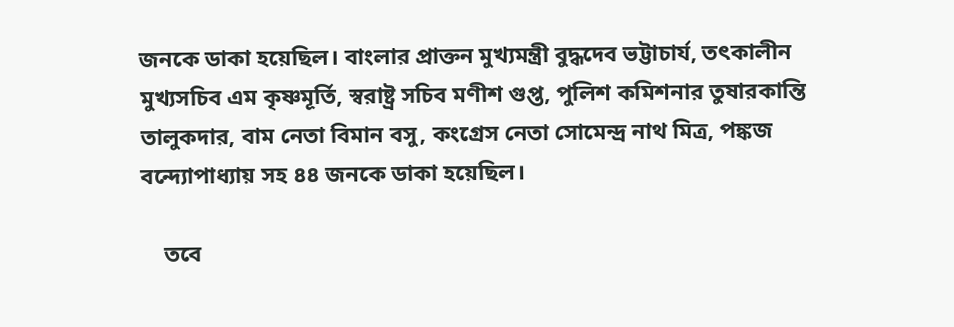জনকে ডাকা হয়েছিল। বাংলার প্রাক্তন মুখ্যমন্ত্রী বুদ্ধদেব ভট্টাচার্য, তৎকালীন মুখ্যসচিব এম কৃষ্ণমূর্তি, স্বরাষ্ট্র সচিব মণীশ গুপ্ত, পুলিশ কমিশনার তুষারকান্তি তালুকদার, বাম নেতা বিমান বসু, কংগ্রেস নেতা সোমেন্দ্র নাথ মিত্র, পঙ্কজ বন্দ্যোপাধ্যায় সহ ৪৪ জনকে ডাকা হয়েছিল।

    তবে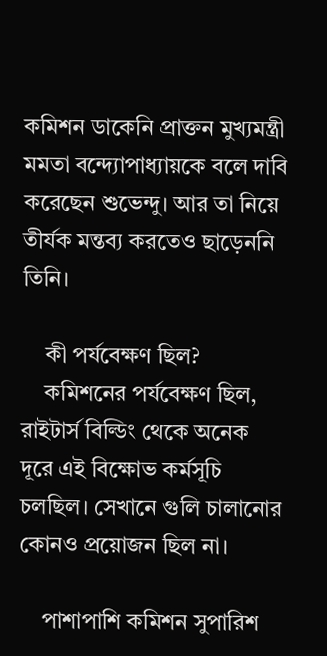কমিশন ডাকেনি প্রাক্তন মুখ্যমন্ত্রী মমতা বন্দ্যোপাধ্যায়কে বলে দাবি করেছেন শুভেন্দু। আর তা নিয়ে তীর্যক মন্তব্য করতেও ছাড়েননি তিনি।

    কী পর্যবেক্ষণ ছিল?
    কমিশনের পর্যবেক্ষণ ছিল, রাইটার্স বিল্ডিং থেকে অনেক দূরে এই বিক্ষোভ কর্মসূচি চলছিল। সেখানে গুলি চালানোর কোনও প্রয়োজন ছিল না।

    পাশাপাশি কমিশন সুপারিশ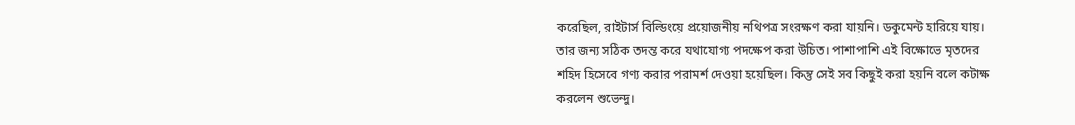করেছিল, রাইটার্স বিল্ডিংয়ে প্রয়োজনীয় নথিপত্র সংরক্ষণ করা যায়নি। ডকুমেন্ট হারিয়ে যায়। তার জন্য সঠিক তদন্ত করে যথাযোগ্য পদক্ষেপ করা উচিত। পাশাপাশি এই বিক্ষোভে মৃতদের শহিদ হিসেবে গণ্য করার পরামর্শ দেওয়া হয়েছিল। কিন্তু সেই সব কিছুই করা হয়নি বলে কটাক্ষ করলেন শুভেন্দু।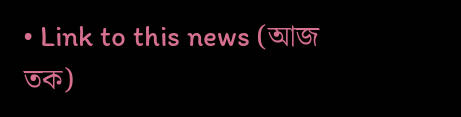• Link to this news (আজ তক)